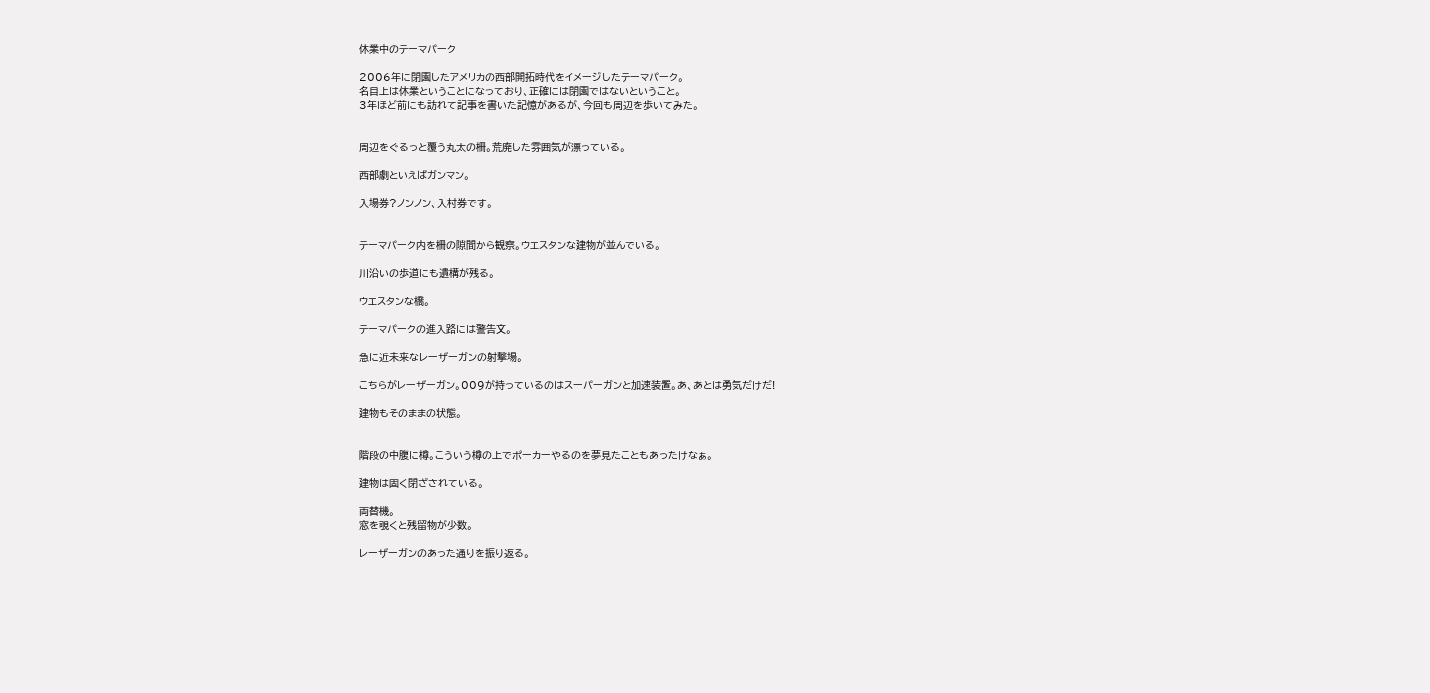休業中のテーマパーク

2006年に閉園したアメリカの西部開拓時代をイメージしたテーマパーク。
名目上は休業ということになっており、正確には閉園ではないということ。
3年ほど前にも訪れて記事を書いた記憶があるが、今回も周辺を歩いてみた。


周辺をぐるっと覆う丸太の柵。荒廃した雰囲気が漂っている。

西部劇といえばガンマン。

入場券?ノンノン、入村券です。


テーマパーク内を柵の隙間から観察。ウエスタンな建物が並んでいる。

川沿いの歩道にも遺構が残る。

ウエスタンな橋。

テーマパークの進入路には警告文。

急に近未来なレーザーガンの射撃場。

こちらがレーザーガン。009が持っているのはスーパーガンと加速装置。あ、あとは勇気だけだ!

建物もそのままの状態。


階段の中腹に樽。こういう樽の上でポーカーやるのを夢見たこともあったけなぁ。

建物は固く閉ざされている。

両替機。
窓を覗くと残留物が少数。

レーザーガンのあった通りを振り返る。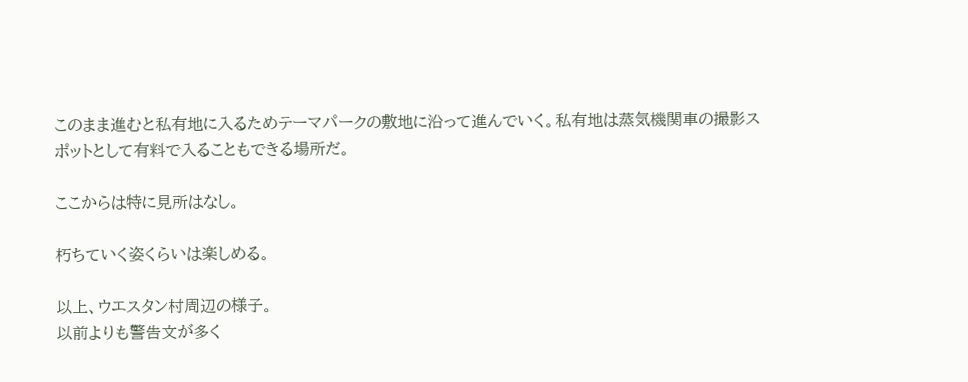このまま進むと私有地に入るためテーマパークの敷地に沿って進んでいく。私有地は蒸気機関車の撮影スポットとして有料で入ることもできる場所だ。

ここからは特に見所はなし。

朽ちていく姿くらいは楽しめる。

以上、ウエスタン村周辺の様子。
以前よりも警告文が多く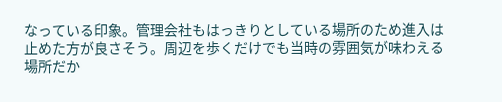なっている印象。管理会社もはっきりとしている場所のため進入は止めた方が良さそう。周辺を歩くだけでも当時の雰囲気が味わえる場所だか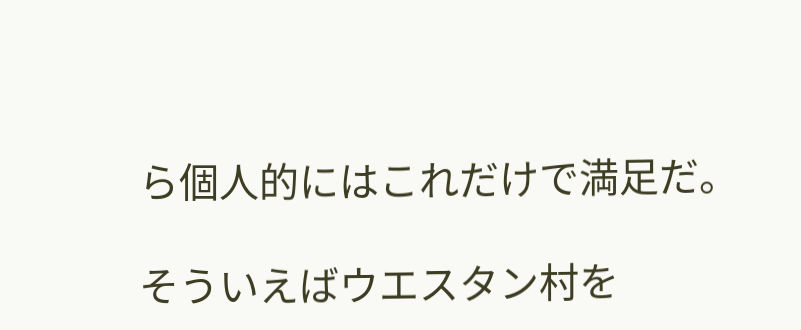ら個人的にはこれだけで満足だ。

そういえばウエスタン村を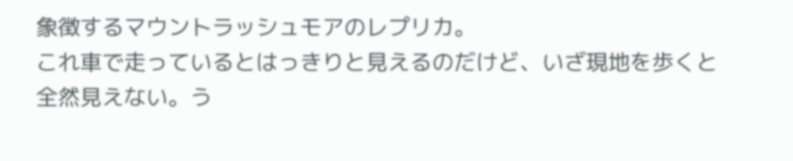象徴するマウントラッシュモアのレプリカ。
これ車で走っているとはっきりと見えるのだけど、いざ現地を歩くと全然見えない。う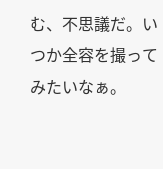む、不思議だ。いつか全容を撮ってみたいなぁ。